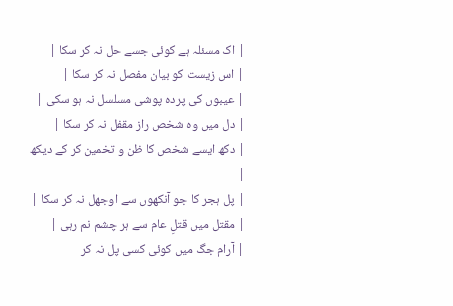| اک مسئلہ ہے کوئی جسے حل نہ کر سکا |
| اس زیست کو بیان مفصل نہ کر سکا |
| عیبوں کی پردہ پوشی مسلسل نہ ہو سکی |
| دل میں وہ شخص راز مقفل نہ کر سکا |
| دکھ ایسے شخص کا ظن و تخمین کر کے دیکھ |
| پل ہجر کا جو آنکھوں سے اوجھل نہ کر سکا |
| مقتل میں قتلِ عام سے ہر چشم نم رہی |
| آرام جگ میں کوئی کسی پل نہ کر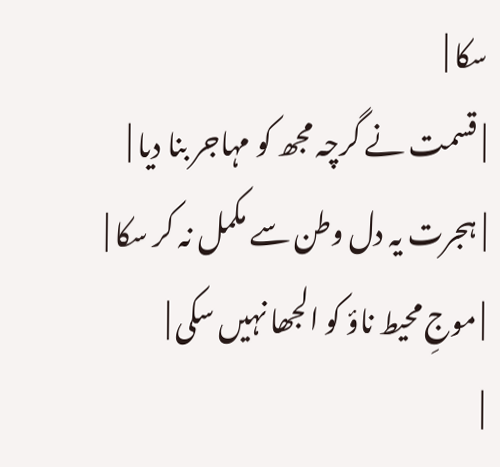سکا |
| قسمت نے گرچہ مجھ کو مہاجر بنا دیا |
| ہجرت یہ دل وطن سے مکمل نہ کر سکا |
| موجِ محیط ناؤ کو الجھا نہیں سکی |
|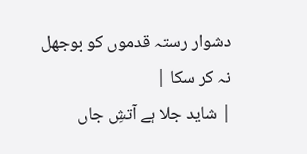دشوار رستہ قدموں کو بوجھل نہ کر سکا |
| شاید جلا ہے آتشِ جاں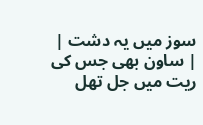سوز میں یہ دشت |
| ساون بھی جس کی ریت میں جل تھل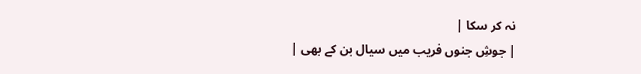نہ کر سکا |
| جوشِ جنوں فریب میں سیال بن کے بھی |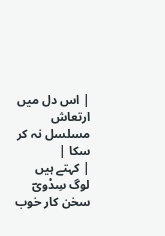| اس دل میں ارتعاش مسلسل نہ کر سکا |
| کہتے ہیں لوگ سِدْویؔ سخن کار خوب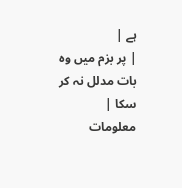ہے |
| پر بزم میں وہ بات مدلل نہ کر سکا |
معلومات